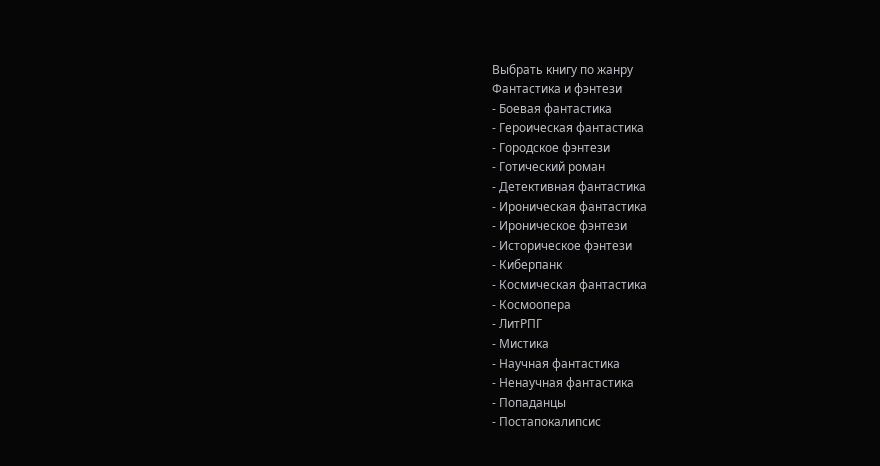Выбрать книгу по жанру
Фантастика и фэнтези
- Боевая фантастика
- Героическая фантастика
- Городское фэнтези
- Готический роман
- Детективная фантастика
- Ироническая фантастика
- Ироническое фэнтези
- Историческое фэнтези
- Киберпанк
- Космическая фантастика
- Космоопера
- ЛитРПГ
- Мистика
- Научная фантастика
- Ненаучная фантастика
- Попаданцы
- Постапокалипсис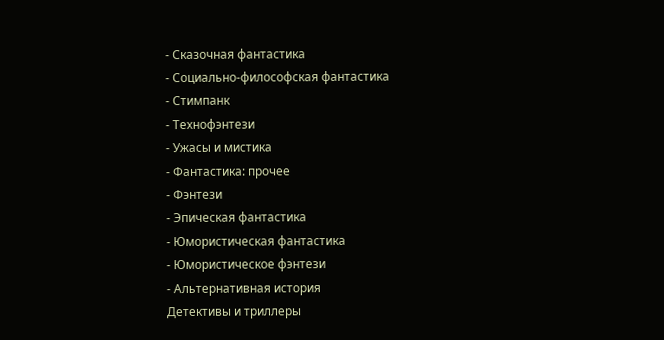- Сказочная фантастика
- Социально-философская фантастика
- Стимпанк
- Технофэнтези
- Ужасы и мистика
- Фантастика: прочее
- Фэнтези
- Эпическая фантастика
- Юмористическая фантастика
- Юмористическое фэнтези
- Альтернативная история
Детективы и триллеры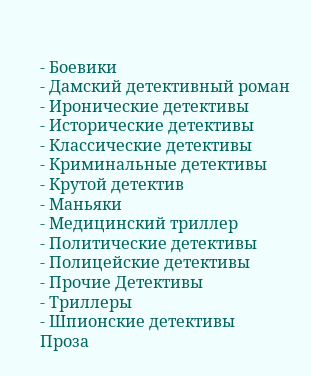- Боевики
- Дамский детективный роман
- Иронические детективы
- Исторические детективы
- Классические детективы
- Криминальные детективы
- Крутой детектив
- Маньяки
- Медицинский триллер
- Политические детективы
- Полицейские детективы
- Прочие Детективы
- Триллеры
- Шпионские детективы
Проза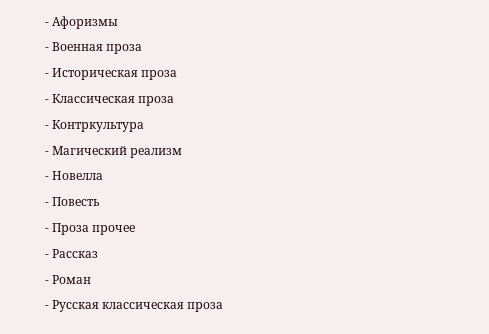- Афоризмы
- Военная проза
- Историческая проза
- Классическая проза
- Контркультура
- Магический реализм
- Новелла
- Повесть
- Проза прочее
- Рассказ
- Роман
- Русская классическая проза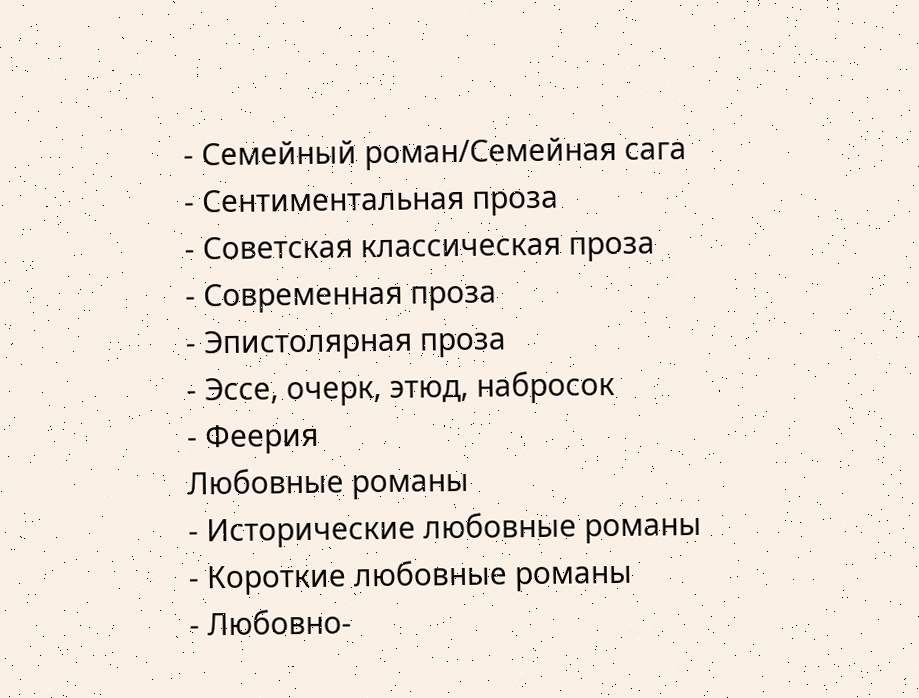- Семейный роман/Семейная сага
- Сентиментальная проза
- Советская классическая проза
- Современная проза
- Эпистолярная проза
- Эссе, очерк, этюд, набросок
- Феерия
Любовные романы
- Исторические любовные романы
- Короткие любовные романы
- Любовно-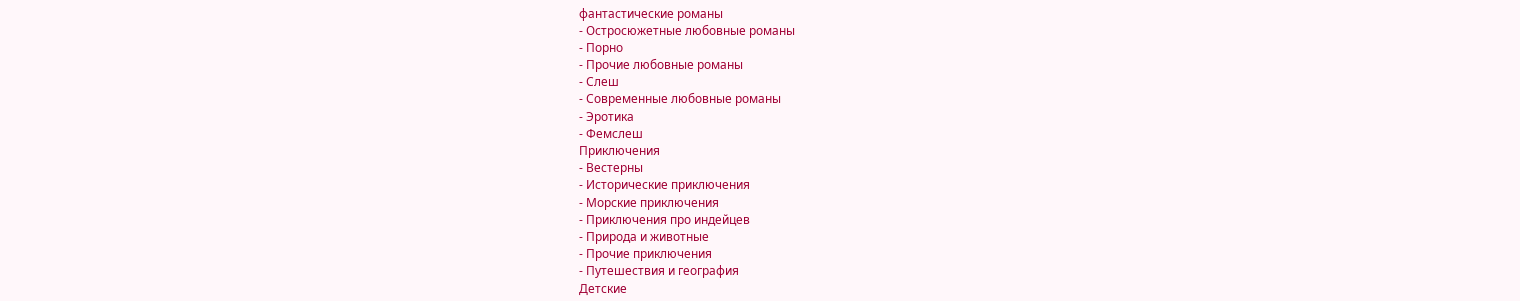фантастические романы
- Остросюжетные любовные романы
- Порно
- Прочие любовные романы
- Слеш
- Современные любовные романы
- Эротика
- Фемслеш
Приключения
- Вестерны
- Исторические приключения
- Морские приключения
- Приключения про индейцев
- Природа и животные
- Прочие приключения
- Путешествия и география
Детские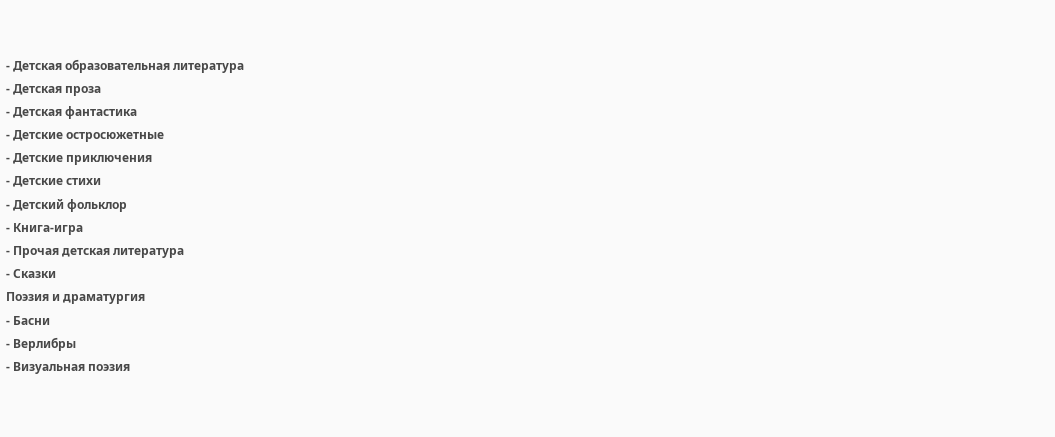- Детская образовательная литература
- Детская проза
- Детская фантастика
- Детские остросюжетные
- Детские приключения
- Детские стихи
- Детский фольклор
- Книга-игра
- Прочая детская литература
- Сказки
Поэзия и драматургия
- Басни
- Верлибры
- Визуальная поэзия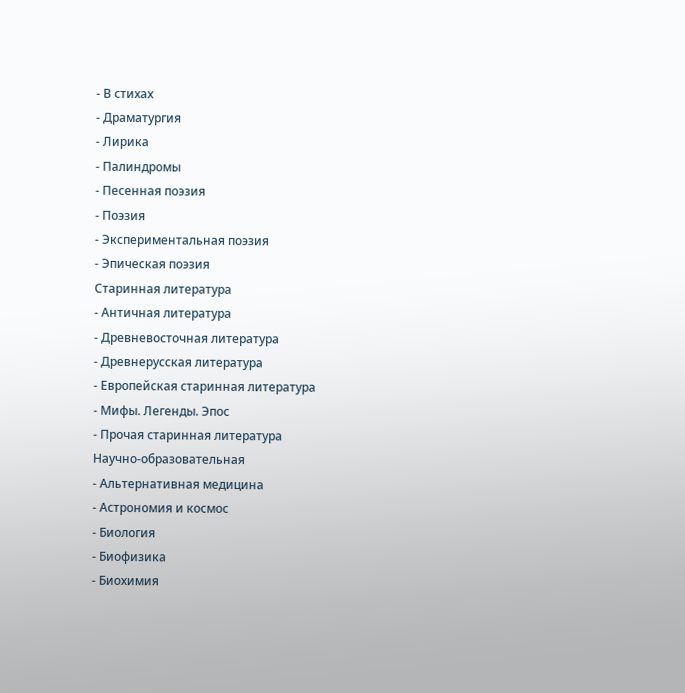- В стихах
- Драматургия
- Лирика
- Палиндромы
- Песенная поэзия
- Поэзия
- Экспериментальная поэзия
- Эпическая поэзия
Старинная литература
- Античная литература
- Древневосточная литература
- Древнерусская литература
- Европейская старинная литература
- Мифы. Легенды. Эпос
- Прочая старинная литература
Научно-образовательная
- Альтернативная медицина
- Астрономия и космос
- Биология
- Биофизика
- Биохимия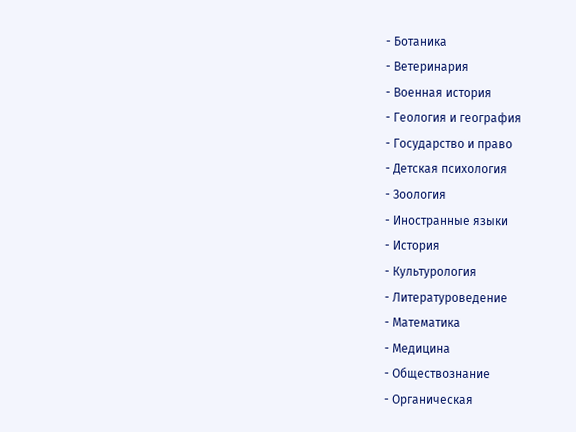- Ботаника
- Ветеринария
- Военная история
- Геология и география
- Государство и право
- Детская психология
- Зоология
- Иностранные языки
- История
- Культурология
- Литературоведение
- Математика
- Медицина
- Обществознание
- Органическая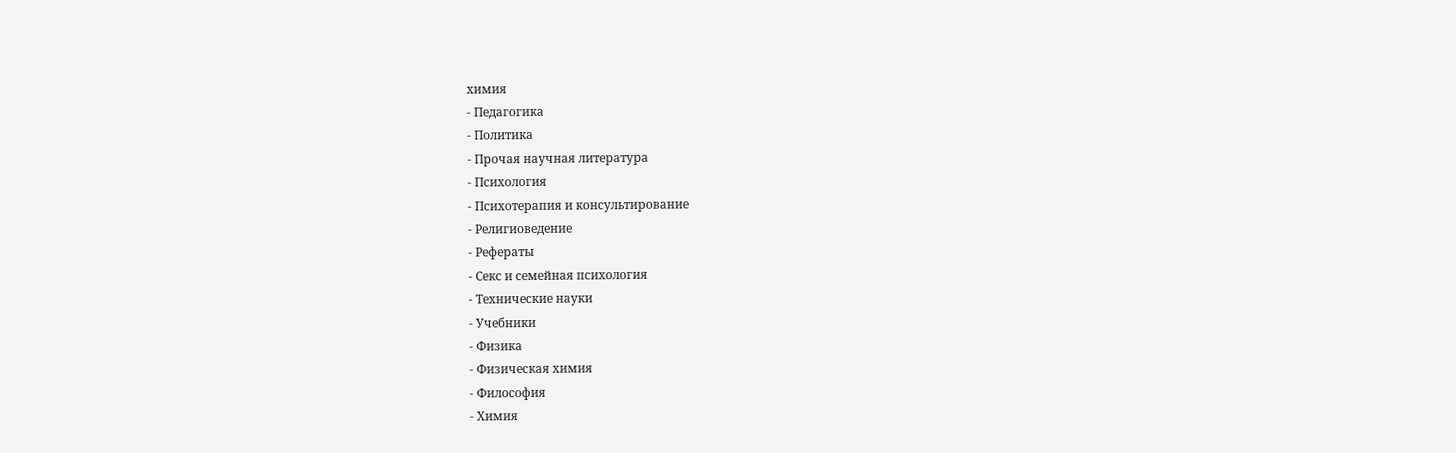химия
- Педагогика
- Политика
- Прочая научная литература
- Психология
- Психотерапия и консультирование
- Религиоведение
- Рефераты
- Секс и семейная психология
- Технические науки
- Учебники
- Физика
- Физическая химия
- Философия
- Химия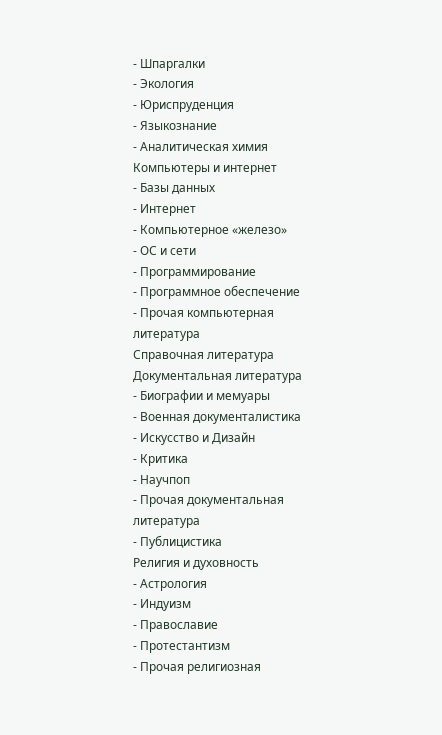- Шпаргалки
- Экология
- Юриспруденция
- Языкознание
- Аналитическая химия
Компьютеры и интернет
- Базы данных
- Интернет
- Компьютерное «железо»
- ОС и сети
- Программирование
- Программное обеспечение
- Прочая компьютерная литература
Справочная литература
Документальная литература
- Биографии и мемуары
- Военная документалистика
- Искусство и Дизайн
- Критика
- Научпоп
- Прочая документальная литература
- Публицистика
Религия и духовность
- Астрология
- Индуизм
- Православие
- Протестантизм
- Прочая религиозная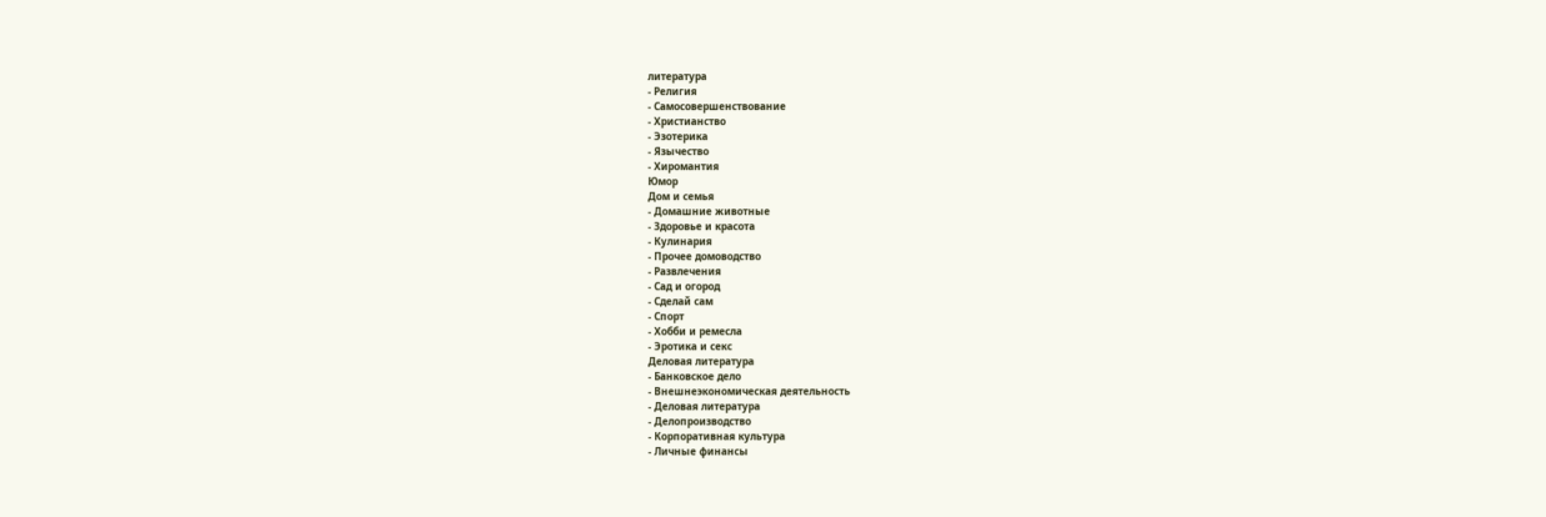литература
- Религия
- Самосовершенствование
- Христианство
- Эзотерика
- Язычество
- Хиромантия
Юмор
Дом и семья
- Домашние животные
- Здоровье и красота
- Кулинария
- Прочее домоводство
- Развлечения
- Сад и огород
- Сделай сам
- Спорт
- Хобби и ремесла
- Эротика и секс
Деловая литература
- Банковское дело
- Внешнеэкономическая деятельность
- Деловая литература
- Делопроизводство
- Корпоративная культура
- Личные финансы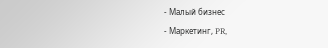- Малый бизнес
- Маркетинг, PR,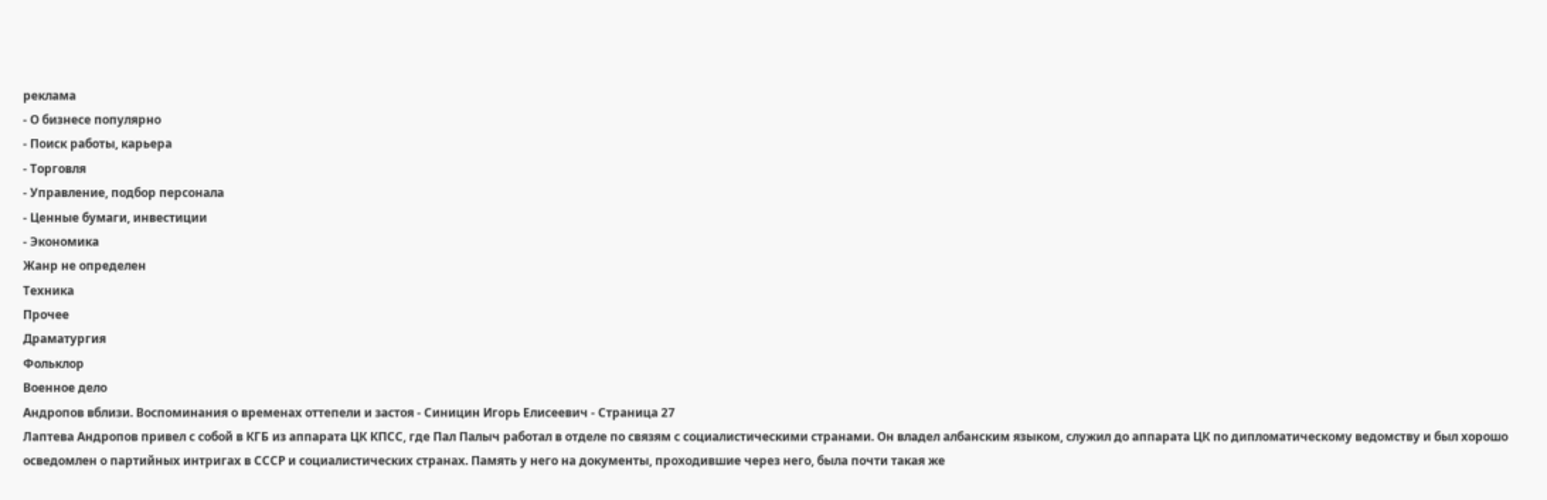реклама
- О бизнесе популярно
- Поиск работы, карьера
- Торговля
- Управление, подбор персонала
- Ценные бумаги, инвестиции
- Экономика
Жанр не определен
Техника
Прочее
Драматургия
Фольклор
Военное дело
Андропов вблизи. Воспоминания о временах оттепели и застоя - Синицин Игорь Елисеевич - Страница 27
Лаптева Андропов привел с собой в КГБ из аппарата ЦК КПСС, где Пал Палыч работал в отделе по связям с социалистическими странами. Он владел албанским языком, служил до аппарата ЦК по дипломатическому ведомству и был хорошо осведомлен о партийных интригах в СССР и социалистических странах. Память у него на документы, проходившие через него, была почти такая же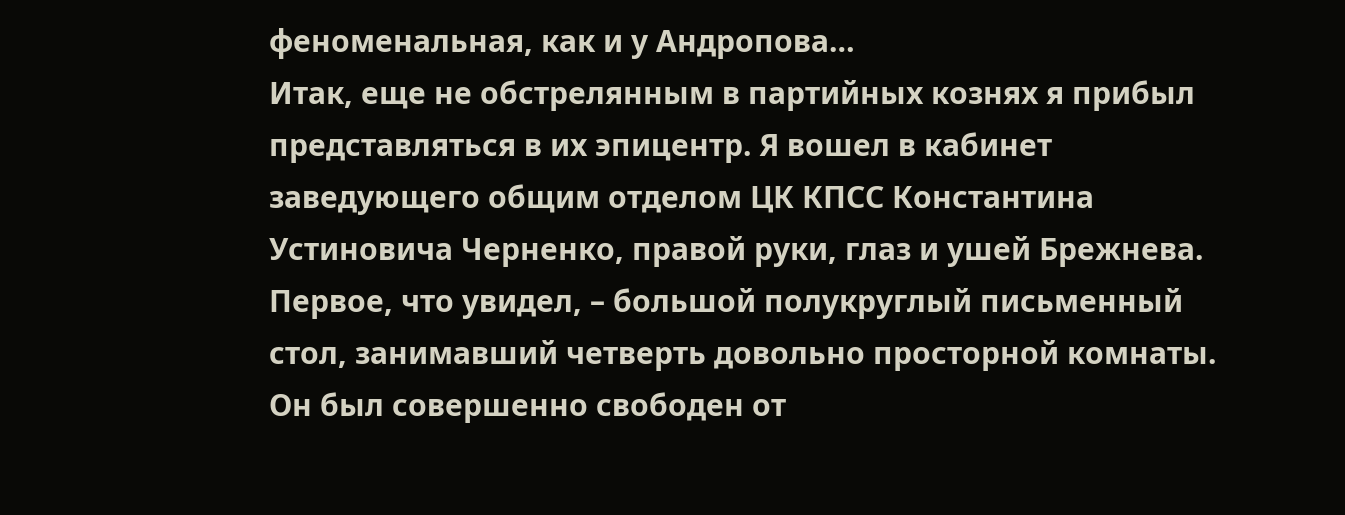феноменальная, как и у Андропова…
Итак, еще не обстрелянным в партийных кознях я прибыл представляться в их эпицентр. Я вошел в кабинет заведующего общим отделом ЦК КПСС Константина Устиновича Черненко, правой руки, глаз и ушей Брежнева. Первое, что увидел, – большой полукруглый письменный стол, занимавший четверть довольно просторной комнаты. Он был совершенно свободен от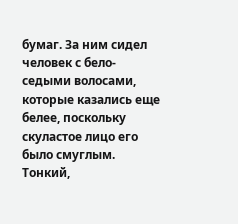бумаг. За ним сидел человек с бело-седыми волосами, которые казались еще белее, поскольку скуластое лицо его было смуглым. Тонкий,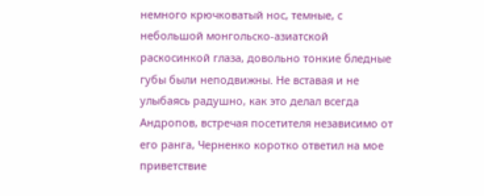немного крючковатый нос, темные, с небольшой монгольско-азиатской раскосинкой глаза, довольно тонкие бледные губы были неподвижны. Не вставая и не улыбаясь радушно, как это делал всегда Андропов, встречая посетителя независимо от его ранга, Черненко коротко ответил на мое приветствие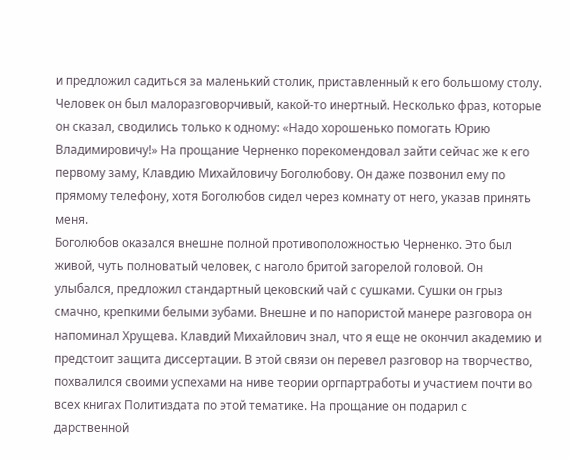и предложил садиться за маленький столик, приставленный к его большому столу. Человек он был малоразговорчивый, какой-то инертный. Несколько фраз, которые он сказал, сводились только к одному: «Надо хорошенько помогать Юрию Владимировичу!» На прощание Черненко порекомендовал зайти сейчас же к его первому заму, Клавдию Михайловичу Боголюбову. Он даже позвонил ему по прямому телефону, хотя Боголюбов сидел через комнату от него, указав принять меня.
Боголюбов оказался внешне полной противоположностью Черненко. Это был живой, чуть полноватый человек, с наголо бритой загорелой головой. Он улыбался, предложил стандартный цековский чай с сушками. Сушки он грыз смачно, крепкими белыми зубами. Внешне и по напористой манере разговора он напоминал Хрущева. Клавдий Михайлович знал, что я еще не окончил академию и предстоит защита диссертации. В этой связи он перевел разговор на творчество, похвалился своими успехами на ниве теории оргпартработы и участием почти во всех книгах Политиздата по этой тематике. На прощание он подарил с дарственной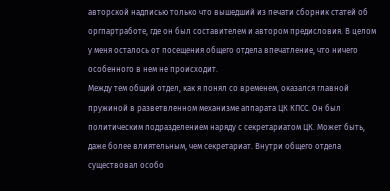авторской надписью только что вышедший из печати сборник статей об оргпартработе, где он был составителем и автором предисловия. В целом у меня осталось от посещения общего отдела впечатление, что ничего особенного в нем не происходит.
Между тем общий отдел, как я понял со временем, оказался главной пружиной в разветвленном механизме аппарата ЦК КПСС. Он был политическим подразделением наряду с секретариатом ЦК. Может быть, даже более влиятельным, чем секретариат. Внутри общего отдела существовал особо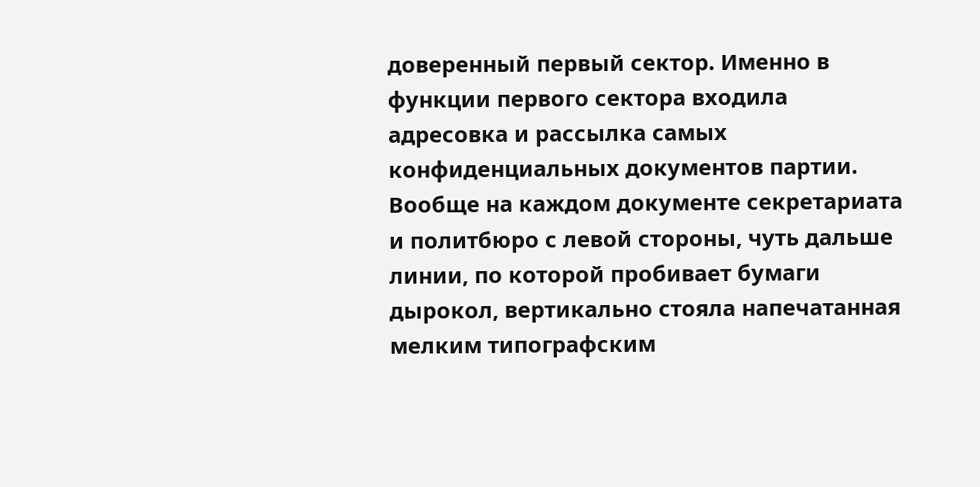доверенный первый сектор. Именно в функции первого сектора входила адресовка и рассылка самых конфиденциальных документов партии. Вообще на каждом документе секретариата и политбюро с левой стороны, чуть дальше линии, по которой пробивает бумаги дырокол, вертикально стояла напечатанная мелким типографским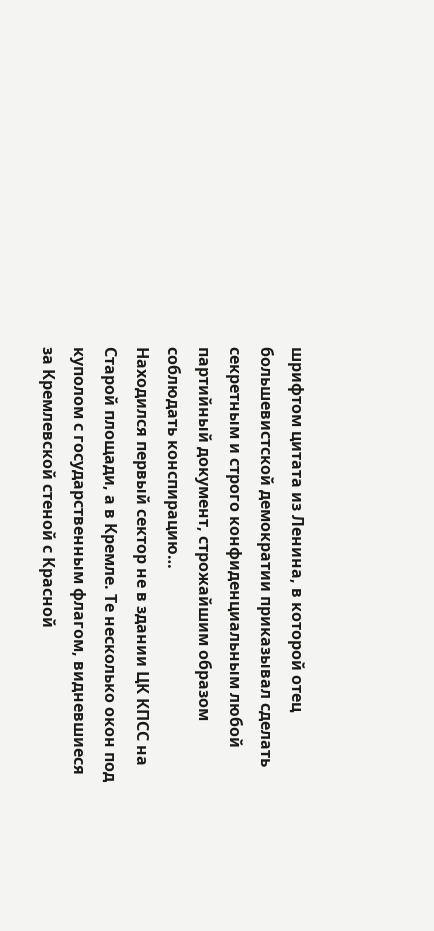шрифтом цитата из Ленина, в которой отец большевистской демократии приказывал сделать секретным и строго конфиденциальным любой партийный документ, строжайшим образом соблюдать конспирацию…
Находился первый сектор не в здании ЦК КПСС на Старой площади, а в Кремле. Те несколько окон под куполом с государственным флагом, видневшиеся за Кремлевской стеной с Красной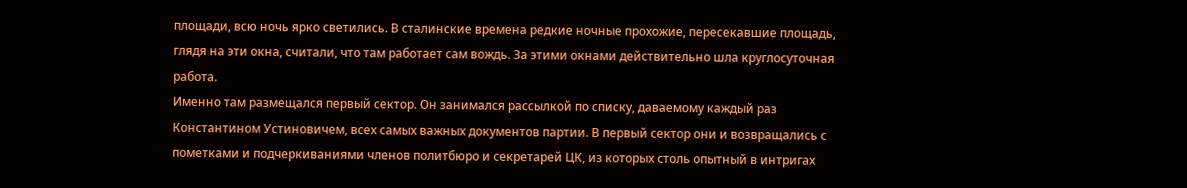площади, всю ночь ярко светились. В сталинские времена редкие ночные прохожие, пересекавшие площадь, глядя на эти окна, считали, что там работает сам вождь. За этими окнами действительно шла круглосуточная работа.
Именно там размещался первый сектор. Он занимался рассылкой по списку, даваемому каждый раз Константином Устиновичем, всех самых важных документов партии. В первый сектор они и возвращались с пометками и подчеркиваниями членов политбюро и секретарей ЦК, из которых столь опытный в интригах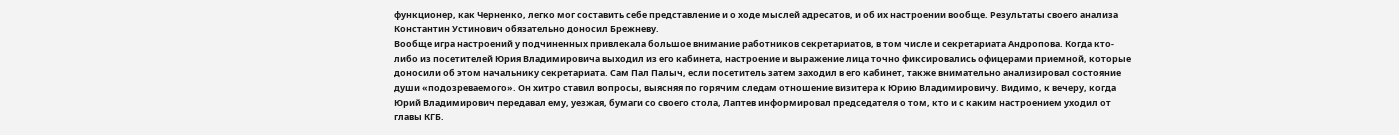функционер, как Черненко, легко мог составить себе представление и о ходе мыслей адресатов, и об их настроении вообще. Результаты своего анализа Константин Устинович обязательно доносил Брежневу.
Вообще игра настроений у подчиненных привлекала большое внимание работников секретариатов, в том числе и секретариата Андропова. Когда кто-либо из посетителей Юрия Владимировича выходил из его кабинета, настроение и выражение лица точно фиксировались офицерами приемной, которые доносили об этом начальнику секретариата. Сам Пал Палыч, если посетитель затем заходил в его кабинет, также внимательно анализировал состояние души «подозреваемого». Он хитро ставил вопросы, выясняя по горячим следам отношение визитера к Юрию Владимировичу. Видимо, к вечеру, когда Юрий Владимирович передавал ему, уезжая, бумаги со своего стола, Лаптев информировал председателя о том, кто и с каким настроением уходил от главы КГБ.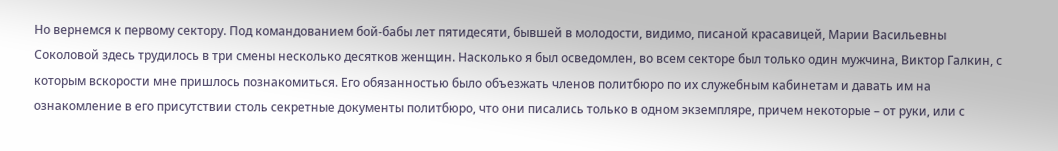Но вернемся к первому сектору. Под командованием бой-бабы лет пятидесяти, бывшей в молодости, видимо, писаной красавицей, Марии Васильевны Соколовой здесь трудилось в три смены несколько десятков женщин. Насколько я был осведомлен, во всем секторе был только один мужчина, Виктор Галкин, с которым вскорости мне пришлось познакомиться. Его обязанностью было объезжать членов политбюро по их служебным кабинетам и давать им на ознакомление в его присутствии столь секретные документы политбюро, что они писались только в одном экземпляре, причем некоторые – от руки, или с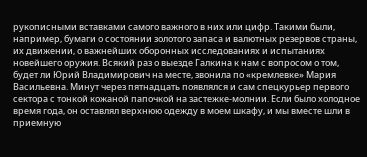рукописными вставками самого важного в них или цифр. Такими были, например, бумаги о состоянии золотого запаса и валютных резервов страны, их движении, о важнейших оборонных исследованиях и испытаниях новейшего оружия. Всякий раз о выезде Галкина к нам с вопросом о том, будет ли Юрий Владимирович на месте, звонила по «кремлевке» Мария Васильевна. Минут через пятнадцать появлялся и сам спецкурьер первого сектора с тонкой кожаной папочкой на застежке-молнии. Если было холодное время года, он оставлял верхнюю одежду в моем шкафу, и мы вместе шли в приемную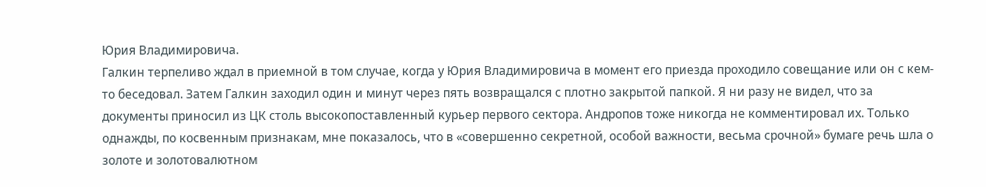Юрия Владимировича.
Галкин терпеливо ждал в приемной в том случае, когда у Юрия Владимировича в момент его приезда проходило совещание или он с кем-то беседовал. Затем Галкин заходил один и минут через пять возвращался с плотно закрытой папкой. Я ни разу не видел, что за документы приносил из ЦК столь высокопоставленный курьер первого сектора. Андропов тоже никогда не комментировал их. Только однажды, по косвенным признакам, мне показалось, что в «совершенно секретной, особой важности, весьма срочной» бумаге речь шла о золоте и золотовалютном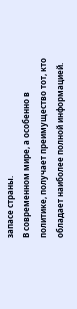запасе страны.
В современном мире, а особенно в политике, получает преимущество тот, кто обладает наиболее полной информацией.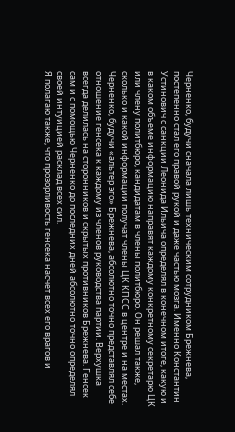Черненко, будучи сначала лишь техническим сотрудником Брежнева, постепенно стал его правой рукой и даже частью мозга. Именно Константин Устинович с санкции Леонида Ильича определял в конечном итоге, какую и в каком объеме информацию направят каждому конкретному секретарю ЦК или члену политбюро, кандидатам в члены политбюро. Он решал также, сколько и какой информации получат члены ЦК КПСС в центре и на местах. Черненко, будучи «альтер эго» Брежнева, абсолютно точно представлял себе отношение генсека к каждому из членов руководства партии. Верхушка всегда делилась на сторонников и скрытых противников Брежнева. Генсек сам и с помощью Черненко до последних дней абсолютно точно определял своей интуицией расклад всех сил.
Я полагаю также, что прозорливость генсека насчет всех его врагов и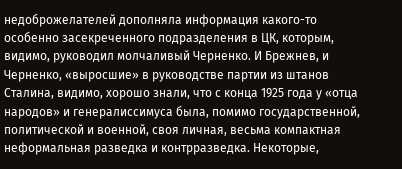недоброжелателей дополняла информация какого-то особенно засекреченного подразделения в ЦК, которым, видимо, руководил молчаливый Черненко. И Брежнев, и Черненко, «выросшие» в руководстве партии из штанов Сталина, видимо, хорошо знали, что с конца 1925 года у «отца народов» и генералиссимуса была, помимо государственной, политической и военной, своя личная, весьма компактная неформальная разведка и контрразведка. Некоторые,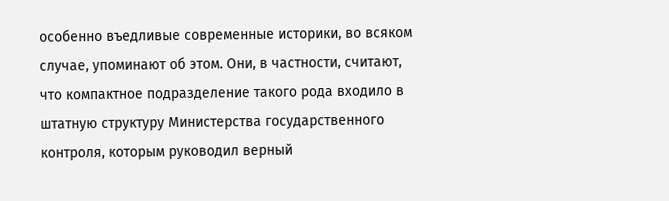особенно въедливые современные историки, во всяком случае, упоминают об этом. Они, в частности, считают, что компактное подразделение такого рода входило в штатную структуру Министерства государственного контроля, которым руководил верный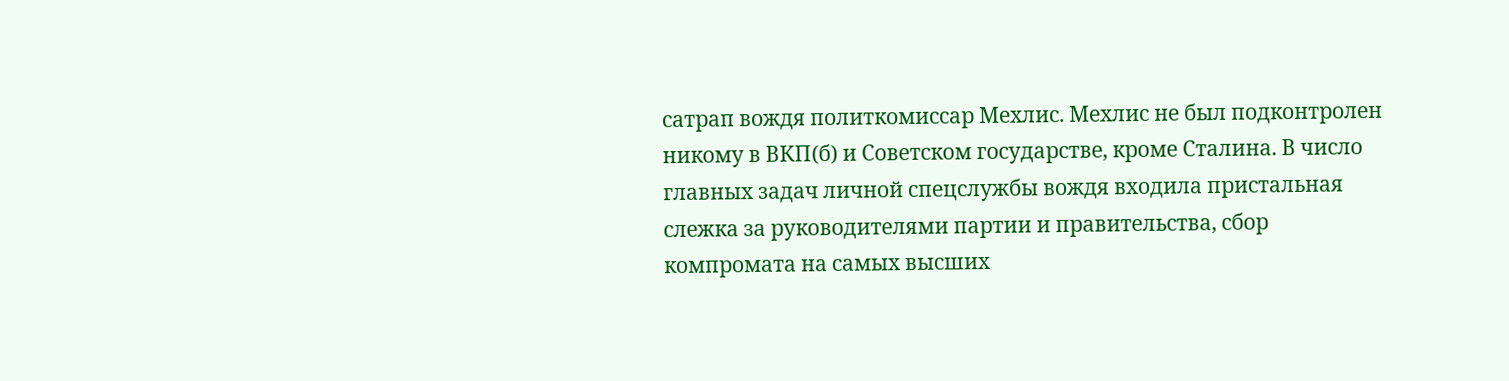сатрап вождя политкомиссар Мехлис. Мехлис не был подконтролен никому в ВКП(б) и Советском государстве, кроме Сталина. В число главных задач личной спецслужбы вождя входила пристальная слежка за руководителями партии и правительства, сбор компромата на самых высших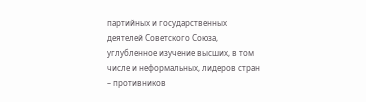партийных и государственных деятелей Советского Союза, углубленное изучение высших, в том числе и неформальных, лидеров стран – противников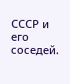СССР и его соседей.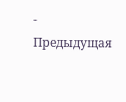- Предыдущая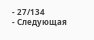- 27/134
- Следующая